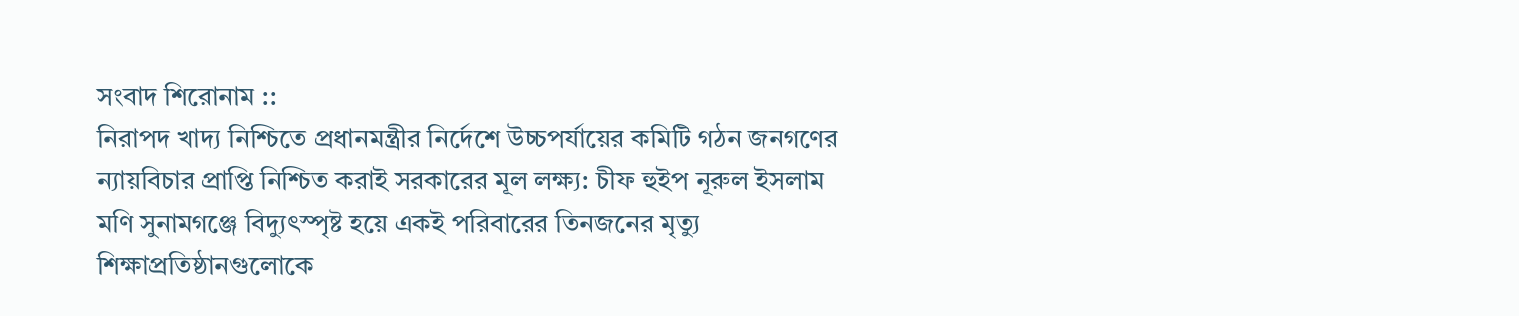সংবাদ শিরোনাম ::
নিরাপদ খাদ্য নিশ্চিতে প্রধানমন্ত্রীর নির্দেশে উচ্চপর্যায়ের কমিটি গঠন জনগণের ন্যায়বিচার প্রাপ্তি নিশ্চিত করাই সরকারের মূল লক্ষ্য: চীফ হুইপ নূরুল ইসলাম মণি সুনামগঞ্জে বিদ্যুৎস্পৃষ্ট হয়ে একই পরিবারের তিনজনের মৃত্যু শিক্ষাপ্রতিষ্ঠানগুলোকে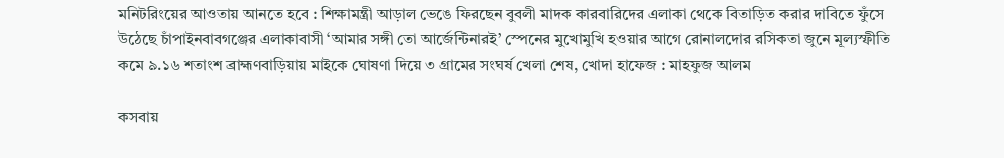মনিটরিংয়ের আওতায় আনতে হবে : শিক্ষামন্ত্রী আড়াল ভেঙে ফিরছেন বুবলী মাদক কারবারিদের এলাকা থেকে বিতাড়িত করার দাবিতে ফুঁসে উঠেছে চাঁপাইনবাবগঞ্জের এলাকাবাসী ‘আমার সঙ্গী তো আর্জেন্টিনারই’ স্পেনের মুখোমুখি হওয়ার আগে রোনালদোর রসিকতা জুনে মূল্যস্ফীতি কমে ৯.১৬ শতাংশ ব্রাহ্মণবাড়িয়ায় মাইকে ঘোষণা দিয়ে ৩ গ্রামের সংঘর্ষ খেলা শেষ, খোদা হাফেজ : মাহফুজ আলম

কসবায়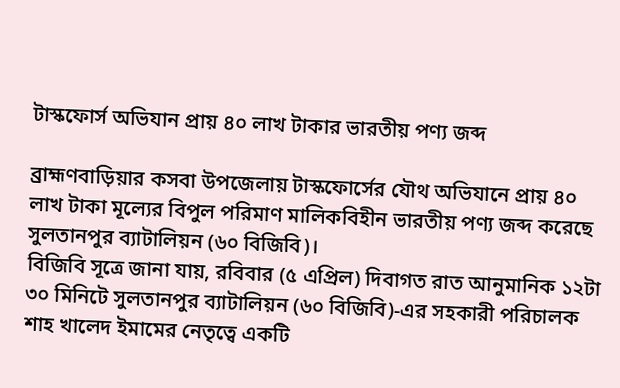টাস্কফোর্স অভিযান প্রায় ৪০ লাখ টাকার ভারতীয় পণ্য জব্দ

ব্রাহ্মণবাড়িয়ার কসবা উপজেলায় টাস্কফোর্সের যৌথ অভিযানে প্রায় ৪০ লাখ টাকা মূল্যের বিপুল পরিমাণ মালিকবিহীন ভারতীয় পণ্য জব্দ করেছে সুলতানপুর ব্যাটালিয়ন (৬০ বিজিবি)।
বিজিবি সূত্রে জানা যায়, রবিবার (৫ এপ্রিল) দিবাগত রাত আনুমানিক ১২টা ৩০ মিনিটে সুলতানপুর ব্যাটালিয়ন (৬০ বিজিবি)-এর সহকারী পরিচালক শাহ খালেদ ইমামের নেতৃত্বে একটি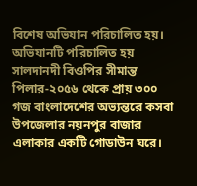বিশেষ অভিযান পরিচালিত হয়। অভিযানটি পরিচালিত হয় সালদানদী বিওপির সীমান্ত পিলার-২০৫৬ থেকে প্রায় ৩০০ গজ বাংলাদেশের অভ্যন্তরে কসবা উপজেলার নয়নপুর বাজার এলাকার একটি গোডাউন ঘরে।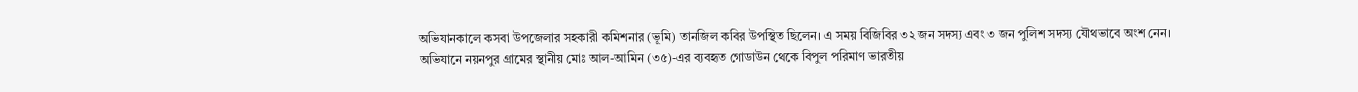অভিযানকালে কসবা উপজেলার সহকারী কমিশনার (ভূমি) তানজিল কবির উপস্থিত ছিলেন। এ সময় বিজিবির ৩২ জন সদস্য এবং ৩ জন পুলিশ সদস্য যৌথভাবে অংশ নেন।
অভিযানে নয়নপুর গ্রামের স্থানীয় মোঃ আল-আমিন (৩৫)-এর ব্যবহৃত গোডাউন থেকে বিপুল পরিমাণ ভারতীয়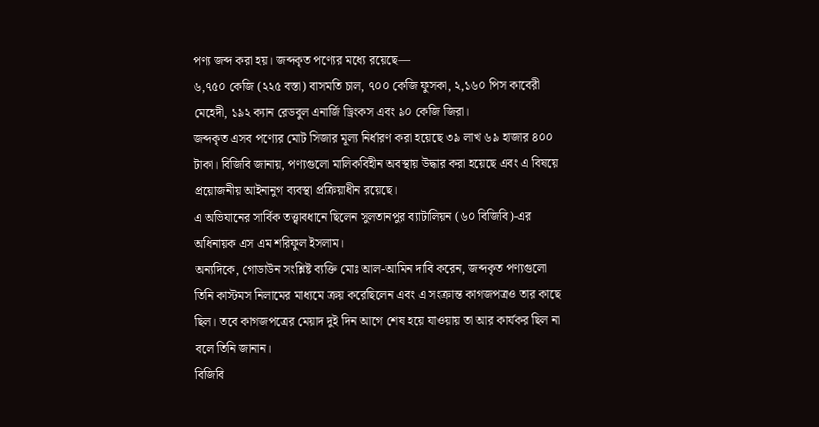পণ্য জব্দ করা হয়। জব্দকৃত পণ্যের মধ্যে রয়েছে—
৬,৭৫০ কেজি (২২৫ বস্তা) বাসমতি চাল, ৭০০ কেজি ফুসকা, ২,১৬০ পিস কাবেরী মেহেদী, ১৯২ ক্যান রেডবুল এনার্জি ড্রিংকস এবং ৯০ কেজি জিরা।
জব্দকৃত এসব পণ্যের মোট সিজার মূল্য নির্ধারণ করা হয়েছে ৩৯ লাখ ৬৯ হাজার ৪০০ টাকা। বিজিবি জানায়, পণ্যগুলো মালিকবিহীন অবস্থায় উদ্ধার করা হয়েছে এবং এ বিষয়ে প্রয়োজনীয় আইনানুগ ব্যবস্থা প্রক্রিয়াধীন রয়েছে।
এ অভিযানের সার্বিক তত্ত্বাবধানে ছিলেন সুলতানপুর ব্যাটালিয়ন (৬০ বিজিবি)-এর অধিনায়ক এস এম শরিফুল ইসলাম।
অন্যদিকে, গোডাউন সংশ্লিষ্ট ব্যক্তি মোঃ আল-আমিন দাবি করেন, জব্দকৃত পণ্যগুলো তিনি কাস্টমস নিলামের মাধ্যমে ক্রয় করেছিলেন এবং এ সংক্রান্ত কাগজপত্রও তার কাছে ছিল। তবে কাগজপত্রের মেয়াদ দুই দিন আগে শেষ হয়ে যাওয়ায় তা আর কার্যকর ছিল না বলে তিনি জানান।
বিজিবি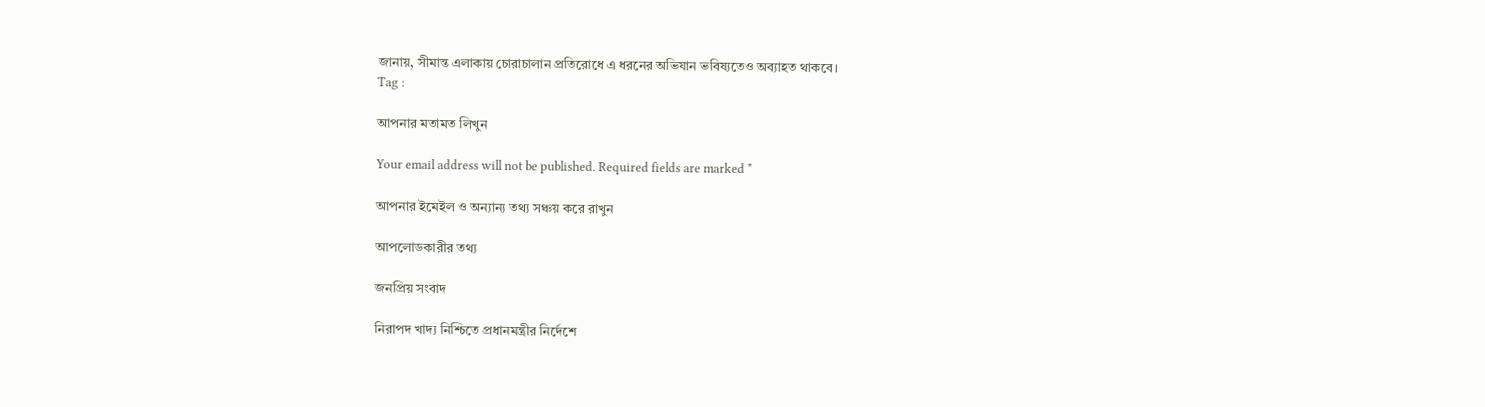জানায়, সীমান্ত এলাকায় চোরাচালান প্রতিরোধে এ ধরনের অভিযান ভবিষ্যতেও অব্যাহত থাকবে।
Tag :

আপনার মতামত লিখুন

Your email address will not be published. Required fields are marked *

আপনার ইমেইল ও অন্যান্য তথ্য সঞ্চয় করে রাখুন

আপলোডকারীর তথ্য

জনপ্রিয় সংবাদ

নিরাপদ খাদ্য নিশ্চিতে প্রধানমন্ত্রীর নির্দেশে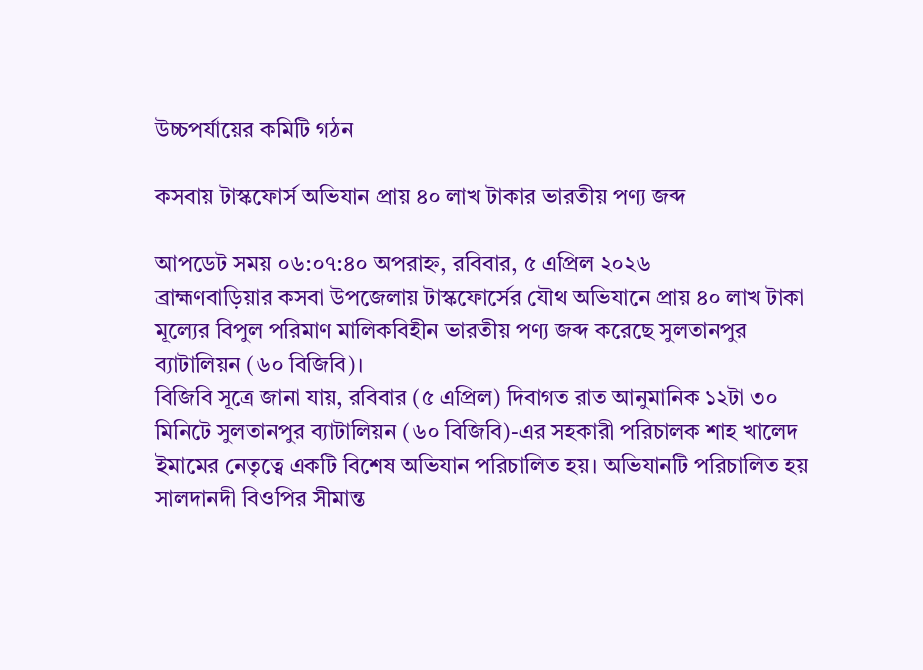উচ্চপর্যায়ের কমিটি গঠন

কসবায় টাস্কফোর্স অভিযান প্রায় ৪০ লাখ টাকার ভারতীয় পণ্য জব্দ

আপডেট সময় ০৬:০৭:৪০ অপরাহ্ন, রবিবার, ৫ এপ্রিল ২০২৬
ব্রাহ্মণবাড়িয়ার কসবা উপজেলায় টাস্কফোর্সের যৌথ অভিযানে প্রায় ৪০ লাখ টাকা মূল্যের বিপুল পরিমাণ মালিকবিহীন ভারতীয় পণ্য জব্দ করেছে সুলতানপুর ব্যাটালিয়ন (৬০ বিজিবি)।
বিজিবি সূত্রে জানা যায়, রবিবার (৫ এপ্রিল) দিবাগত রাত আনুমানিক ১২টা ৩০ মিনিটে সুলতানপুর ব্যাটালিয়ন (৬০ বিজিবি)-এর সহকারী পরিচালক শাহ খালেদ ইমামের নেতৃত্বে একটি বিশেষ অভিযান পরিচালিত হয়। অভিযানটি পরিচালিত হয় সালদানদী বিওপির সীমান্ত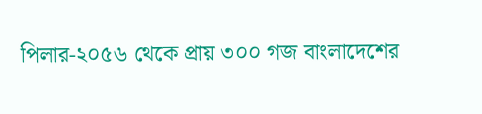পিলার-২০৫৬ থেকে প্রায় ৩০০ গজ বাংলাদেশের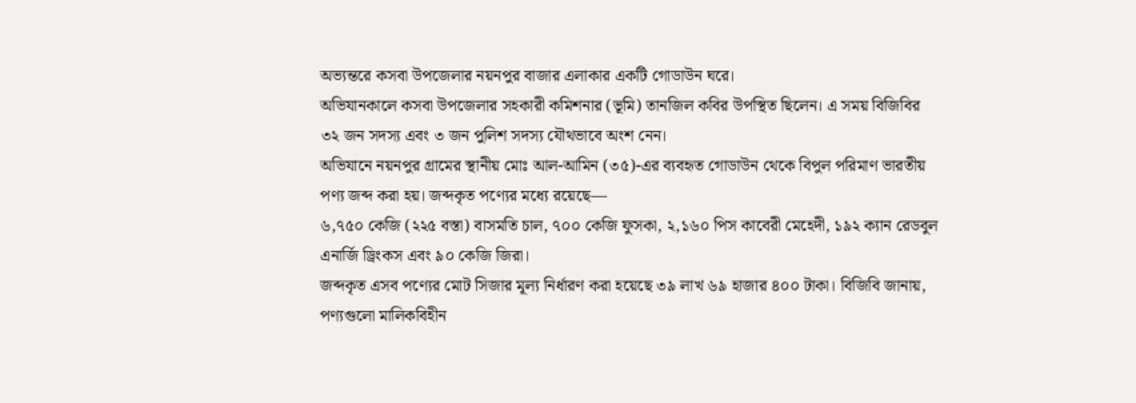অভ্যন্তরে কসবা উপজেলার নয়নপুর বাজার এলাকার একটি গোডাউন ঘরে।
অভিযানকালে কসবা উপজেলার সহকারী কমিশনার (ভূমি) তানজিল কবির উপস্থিত ছিলেন। এ সময় বিজিবির ৩২ জন সদস্য এবং ৩ জন পুলিশ সদস্য যৌথভাবে অংশ নেন।
অভিযানে নয়নপুর গ্রামের স্থানীয় মোঃ আল-আমিন (৩৫)-এর ব্যবহৃত গোডাউন থেকে বিপুল পরিমাণ ভারতীয় পণ্য জব্দ করা হয়। জব্দকৃত পণ্যের মধ্যে রয়েছে—
৬,৭৫০ কেজি (২২৫ বস্তা) বাসমতি চাল, ৭০০ কেজি ফুসকা, ২,১৬০ পিস কাবেরী মেহেদী, ১৯২ ক্যান রেডবুল এনার্জি ড্রিংকস এবং ৯০ কেজি জিরা।
জব্দকৃত এসব পণ্যের মোট সিজার মূল্য নির্ধারণ করা হয়েছে ৩৯ লাখ ৬৯ হাজার ৪০০ টাকা। বিজিবি জানায়, পণ্যগুলো মালিকবিহীন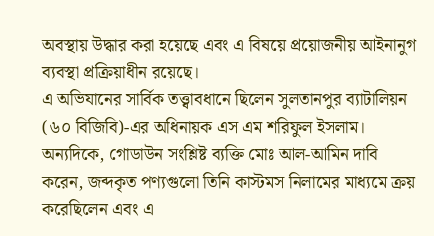অবস্থায় উদ্ধার করা হয়েছে এবং এ বিষয়ে প্রয়োজনীয় আইনানুগ ব্যবস্থা প্রক্রিয়াধীন রয়েছে।
এ অভিযানের সার্বিক তত্ত্বাবধানে ছিলেন সুলতানপুর ব্যাটালিয়ন (৬০ বিজিবি)-এর অধিনায়ক এস এম শরিফুল ইসলাম।
অন্যদিকে, গোডাউন সংশ্লিষ্ট ব্যক্তি মোঃ আল-আমিন দাবি করেন, জব্দকৃত পণ্যগুলো তিনি কাস্টমস নিলামের মাধ্যমে ক্রয় করেছিলেন এবং এ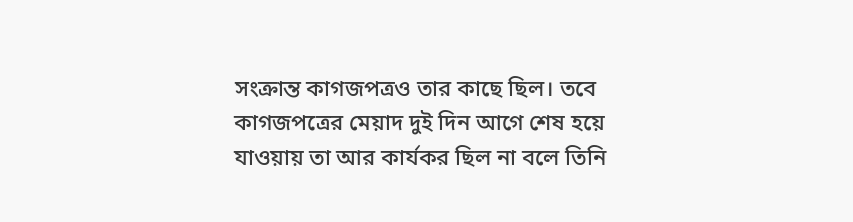সংক্রান্ত কাগজপত্রও তার কাছে ছিল। তবে কাগজপত্রের মেয়াদ দুই দিন আগে শেষ হয়ে যাওয়ায় তা আর কার্যকর ছিল না বলে তিনি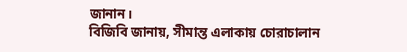জানান।
বিজিবি জানায়, সীমান্ত এলাকায় চোরাচালান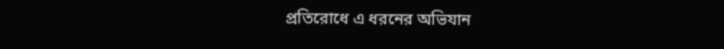প্রতিরোধে এ ধরনের অভিযান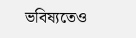ভবিষ্যতেও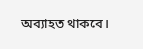অব্যাহত থাকবে।